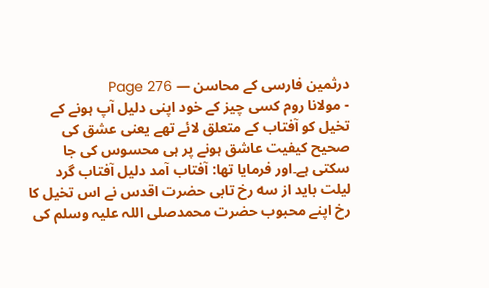درثمین فارسی کے محاسن — Page 276
- مولانا روم کسی چیز کے خود اپنی دلیل آپ ہونے کے تخیل کو آفتاب کے متعلق لائے تھے یعنی عشق کی صحیح کیفیت عاشق ہونے پر ہی محسوس کی جا سکتی ہے۔اور فرمایا تھا: آفتاب آمد دلیل آفتاب گرد لیلت باید از سه رخ تابی حضرت اقدس نے اس تخیل کا رخ اپنے محبوب حضرت محمدصلی اللہ علیہ وسلم کی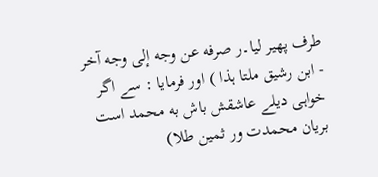طرف پھیر لیا۔ر صرفه عن وجه إلى وجه آخر - ابن رشیق ملتا ہذا ) اور فرمایا : سے اگر خواہی دیلے عاشقش باش به محمد است بریان محمدت ور ثمین طلا)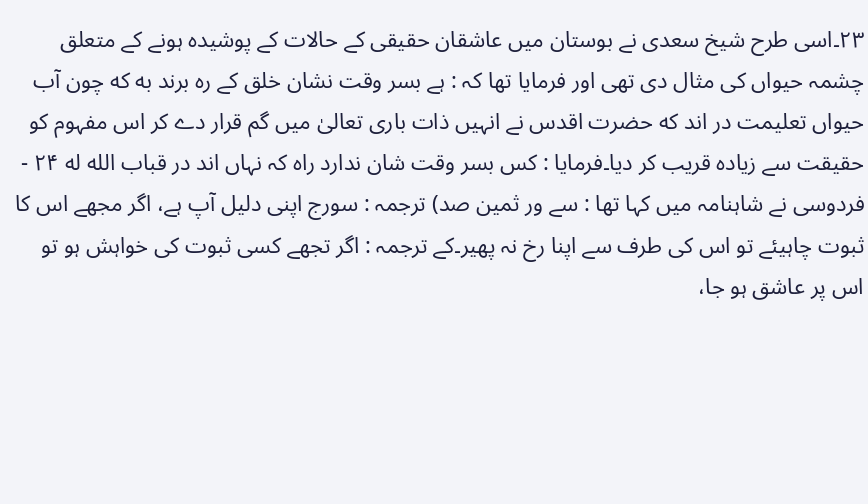۲۳۔اسی طرح شیخ سعدی نے بوستان میں عاشقان حقیقی کے حالات کے پوشیدہ ہونے کے متعلق چشمہ حیواں کی مثال دی تھی اور فرمایا تھا کہ : ہے بسر وقت نشان خلق کے ره برند به که چون آب حیواں تعلیمت در اند که حضرت اقدس نے انہیں ذات باری تعالیٰ میں گم قرار دے کر اس مفہوم کو حقیقت سے زیادہ قریب کر دیا۔فرمایا : کس بسر وقت شان ندارد راه کہ نہاں اند در قباب الله له ۲۴ - فردوسی نے شاہنامہ میں کہا تھا : سے ور ثمین صد) ترجمہ : سورج اپنی دلیل آپ ہے، اگر مجھے اس کا ثبوت چاہیئے تو اس کی طرف سے اپنا رخ نہ پھیر۔کے ترجمہ : اگر تجھے کسی ثبوت کی خواہش ہو تو اس پر عاشق ہو جا،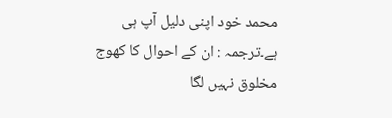محمد خود اپنی دلیل آپ ہی ہے۔ترجمہ : ان کے احوال کا کھوج مخلوق نہیں لگا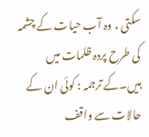سکتی ، وہ آب حیات کے چشمہ کی طرح پردہ ظلمات میں ہیں۔کے ترجمہ : کوئی ان کے حالات سے واقف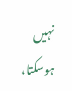نہیں ہوسکتا،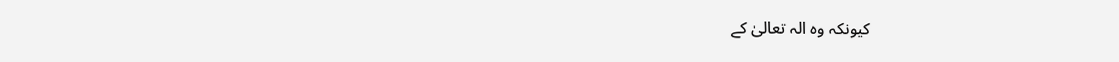کیونکہ وہ الہ تعالیٰ کے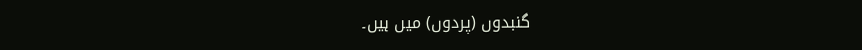گنبدوں (پردوں) میں ہیں۔